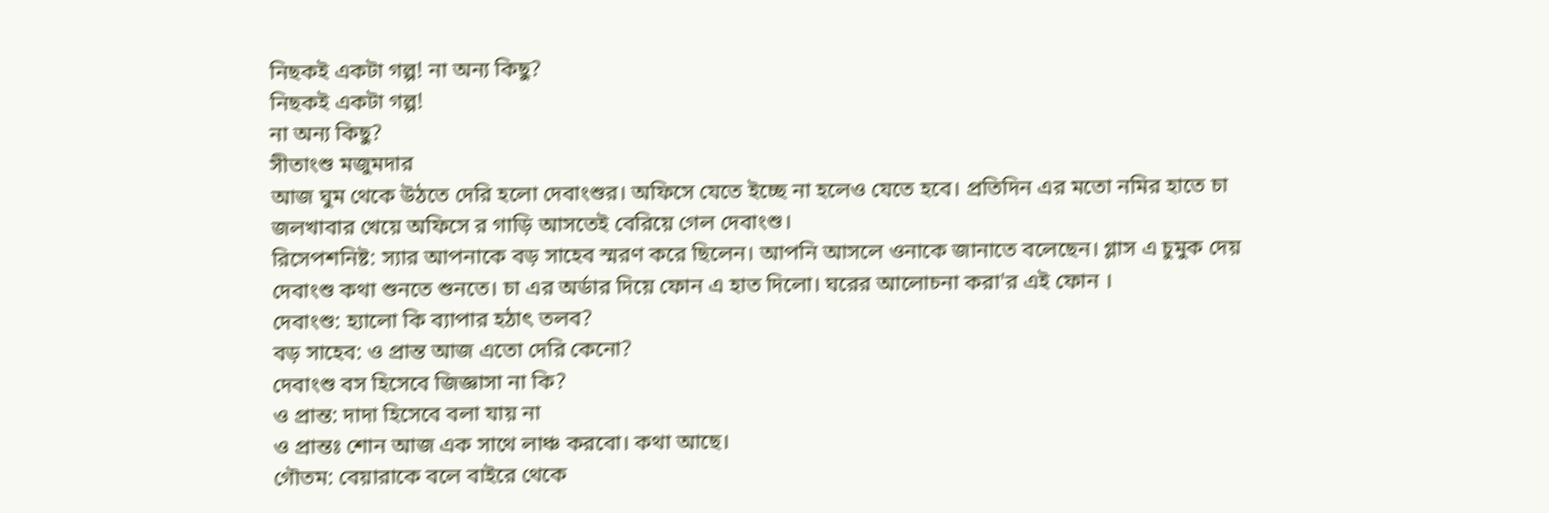নিছকই একটা গল্প! না অন্য কিছু?
নিছকই একটা গল্প!
না অন্য কিছু?
সীতাংশু মজুমদার
আজ ঘুম থেকে উঠতে দেরি হলো দেবাংশুর। অফিসে যেতে ইচ্ছে না হলেও যেতে হবে। প্রতিদিন এর মতো নমির হাতে চা জলখাবার খেয়ে অফিসে র গাড়ি আসতেই বেরিয়ে গেল দেবাংশু।
রিসেপশনিষ্ট: স্যার আপনাকে বড় সাহেব স্মরণ করে ছিলেন। আপনি আসলে ওনাকে জানাতে বলেছেন। গ্লাস এ চুমুক দেয় দেবাংশু কথা শুনতে শুনতে। চা এর অর্ডার দিয়ে ফোন এ হাত দিলো। ঘরের আলোচনা করা'র এই ফোন ।
দেবাংশু: হ্যালো কি ব্যাপার হঠাৎ তলব?
বড় সাহেব: ও প্রান্ত আজ এতো দেরি কেনো?
দেবাংশু বস হিসেবে জিজ্ঞাসা না কি?
ও প্রান্ত: দাদা হিসেবে বলা যায় না
ও প্রান্তঃ শোন আজ এক সাথে লাঞ্চ করবো। কথা আছে।
গৌতম: বেয়ারাকে বলে বাইরে থেকে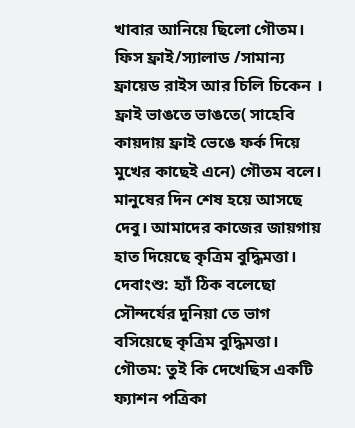খাবার আনিয়ে ছিলো গৌতম।
ফিস ফ্রাই/স্যালাড /সামান্য ফ্রায়েড রাইস আর চিলি চিকেন ।
ফ্রাই ভাঙতে ভাঙতে( সাহেবি কায়দায় ফ্রাই ভেঙে ফর্ক দিয়ে মুখের কাছেই এনে) গৌতম বলে।
মানুষের দিন শেষ হয়ে আসছে দেবু। আমাদের কাজের জায়গায় হাত দিয়েছে কৃত্রিম বুদ্ধিমত্তা।
দেবাংশু: হ্যাঁ ঠিক বলেছো সৌন্দর্যের দুনিয়া তে ভাগ বসিয়েছে কৃত্রিম বুদ্ধিমত্তা।
গৌতম: তুই কি দেখেছিস একটি ফ্যাশন পত্রিকা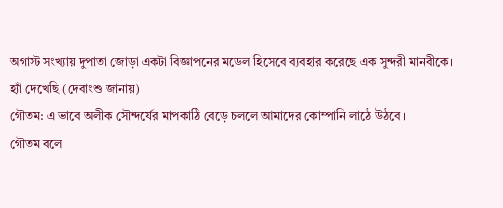অগাস্ট সংখ্যায় দুপাতা জোড়া একটা বিজ্ঞাপনের মডেল হিসেবে ব্যবহার করেছে এক সুন্দরী মানবীকে।
হ্যাঁ দেখেছি (দেবাংশু জানায়)
গৌতম: এ ভাবে অলীক সৌন্দর্যের মাপকাঠি বেড়ে চললে আমাদের কোম্পানি লাঠে উঠবে ।
গৌতম বলে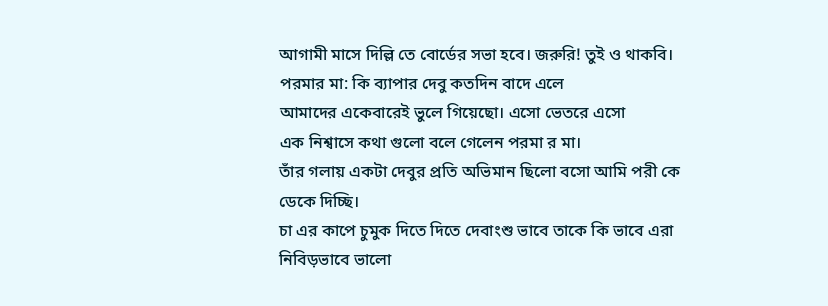আগামী মাসে দিল্লি তে বোর্ডের সভা হবে। জরুরি! তুই ও থাকবি।
পরমার মা: কি ব্যাপার দেবু কতদিন বাদে এলে
আমাদের একেবারেই ভুলে গিয়েছো। এসো ভেতরে এসো
এক নিশ্বাসে কথা গুলো বলে গেলেন পরমা র মা।
তাঁর গলায় একটা দেবুর প্রতি অভিমান ছিলো বসো আমি পরী কে ডেকে দিচ্ছি।
চা এর কাপে চুমুক দিতে দিতে দেবাংশু ভাবে তাকে কি ভাবে এরা নিবিড়ভাবে ভালো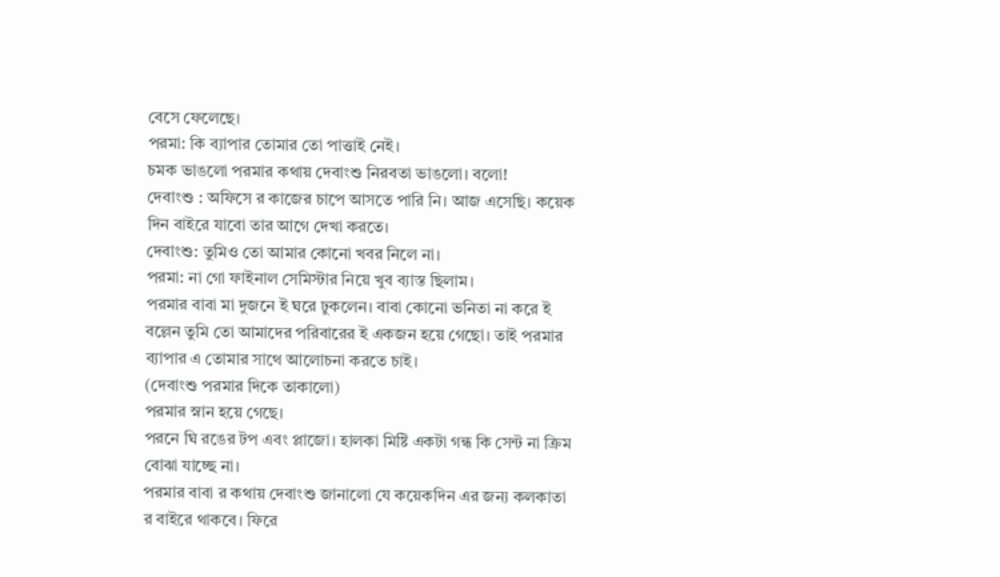বেসে ফেলেছে।
পরমা: কি ব্যাপার তোমার তো পাত্তাই নেই।
চমক ভাঙলো পরমার কথায় দেবাংশু নিরবতা ভাঙলো। বলো!
দেবাংশু : অফিসে র কাজের চাপে আসতে পারি নি। আজ এসেছি। কয়েক দিন বাইরে যাবো তার আগে দেখা করতে।
দেবাংশু: তুমিও তো আমার কোনো খবর নিলে না।
পরমা: না গো ফাইনাল সেমিস্টার নিয়ে খুব ব্যাস্ত ছিলাম।
পরমার বাবা মা দুজনে ই ঘরে ঢুকলেন। বাবা কোনো ভনিতা না করে ই বল্লেন তুমি তো আমাদের পরিবারের ই একজন হয়ে গেছো। তাই পরমার ব্যাপার এ তোমার সাথে আলোচনা করতে চাই।
(দেবাংশু পরমার দিকে তাকালো)
পরমার স্নান হয়ে গেছে।
পরনে ঘি রঙের টপ এবং প্লাজো। হালকা মিষ্টি একটা গন্ধ কি সেন্ট না ক্রিম বোঝা যাচ্ছে না।
পরমার বাবা র কথায় দেবাংশু জানালো যে কয়েকদিন এর জন্য কলকাতা র বাইরে থাকবে। ফিরে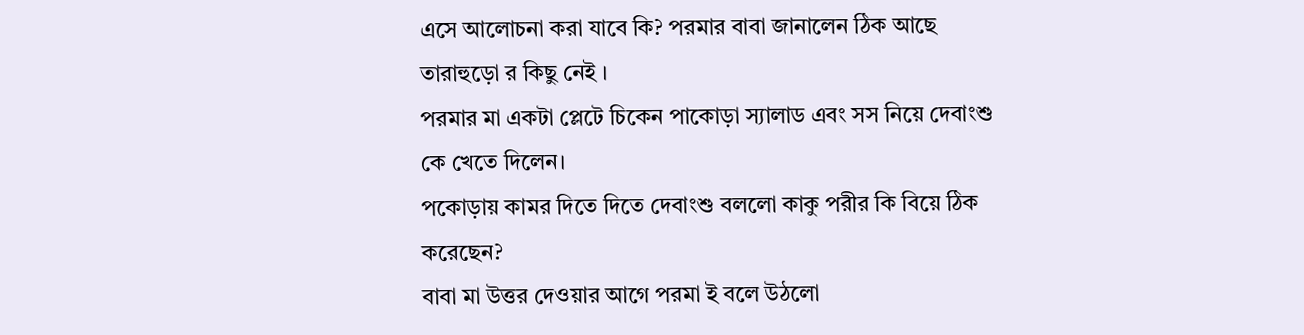এসে আলোচনা করা যাবে কি? পরমার বাবা জানালেন ঠিক আছে তারাহুড়ো র কিছু নেই ।
পরমার মা একটা প্লেটে চিকেন পাকোড়া স্যালাড এবং সস নিয়ে দেবাংশু কে খেতে দিলেন।
পকোড়ায় কামর দিতে দিতে দেবাংশু বললো কাকু পরীর কি বিয়ে ঠিক করেছেন?
বাবা মা উত্তর দেওয়ার আগে পরমা ই বলে উঠলো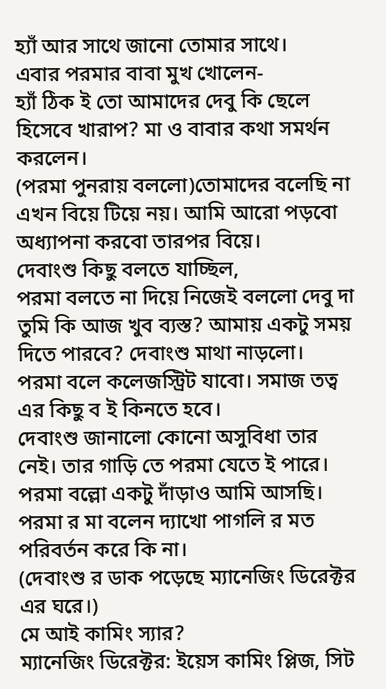হ্যাঁ আর সাথে জানো তোমার সাথে।
এবার পরমার বাবা মুখ খোলেন-
হ্যাঁ ঠিক ই তো আমাদের দেবু কি ছেলে হিসেবে খারাপ? মা ও বাবার কথা সমর্থন করলেন।
(পরমা পুনরায় বললো)তোমাদের বলেছি না এখন বিয়ে টিয়ে নয়। আমি আরো পড়বো অধ্যাপনা করবো তারপর বিয়ে।
দেবাংশু কিছু বলতে যাচ্ছিল,
পরমা বলতে না দিয়ে নিজেই বললো দেবু দা তুমি কি আজ খুব ব্যস্ত? আমায় একটু সময় দিতে পারবে? দেবাংশু মাথা নাড়লো।
পরমা বলে কলেজস্ট্রিট যাবো। সমাজ তত্ব এর কিছু ব ই কিনতে হবে।
দেবাংশু জানালো কোনো অসুবিধা তার নেই। তার গাড়ি তে পরমা যেতে ই পারে।
পরমা বল্লো একটু দাঁড়াও আমি আসছি।
পরমা র মা বলেন দ্যাখো পাগলি র মত পরিবর্তন করে কি না।
(দেবাংশু র ডাক পড়েছে ম্যানেজিং ডিরেক্টর এর ঘরে।)
মে আই কামিং স্যার?
ম্যানেজিং ডিরেক্টর: ইয়েস কামিং প্লিজ, সিট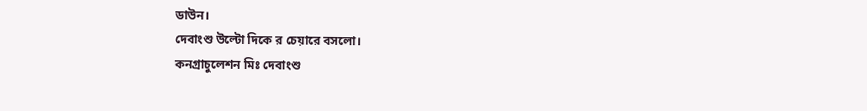ডাউন।
দেবাংশু উল্টো দিকে র চেয়ারে বসলো।
কনগ্রাচুলেশন মিঃ দেবাংশু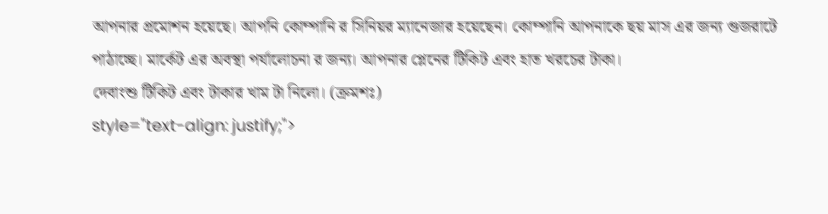আপনার প্রমোশন হয়েছে। আপনি কোম্পানি র সিনিয়র ম্যানেজার হয়েছেন। কোম্পানি আপনাকে ছয় মাস এর জন্য গুজরাটে পাঠাচ্ছে। মার্কেট এর অবস্থা পর্যালোচনা র জন্য। আপনার প্লেনের টিকিট এবং হাত খরচের টাকা।
দেবাংশু টিকিট এবং টাকার খাম টা নিলো। (ক্রমশঃ)
style="text-align: justify;">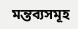মন্তব্যসমূহ